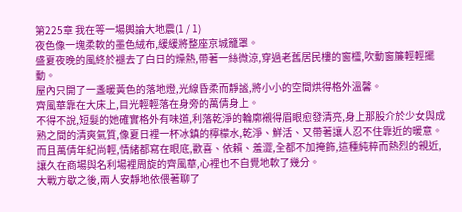第225章 我在等一場輿論大地震(1 / 1)
夜色像一塊柔軟的墨色絨布,緩緩將整座京城籠罩。
盛夏夜晚的風終於褪去了白日的燥熱,帶著一絲微涼,穿過老舊居民樓的窗欞,吹動窗簾輕輕擺動。
屋內只開了一盞暖黃色的落地燈,光線昏柔而靜謐,將小小的空間烘得格外溫馨。
齊風華靠在大床上,目光輕輕落在身旁的萬倩身上。
不得不說,短髮的她確實格外有味道,利落乾淨的輪廓襯得眉眼愈發清亮,身上那股介於少女與成熟之間的清爽氣質,像夏日裡一杯冰鎮的檸檬水,乾淨、鮮活、又帶著讓人忍不住靠近的暖意。
而且萬倩年紀尚輕,情緒都寫在眼底,歡喜、依賴、羞澀,全都不加掩飾,這種純粹而熱烈的親近,讓久在商場與名利場裡周旋的齊風華,心裡也不自覺地軟了幾分。
大戰方歇之後,兩人安靜地依偎著聊了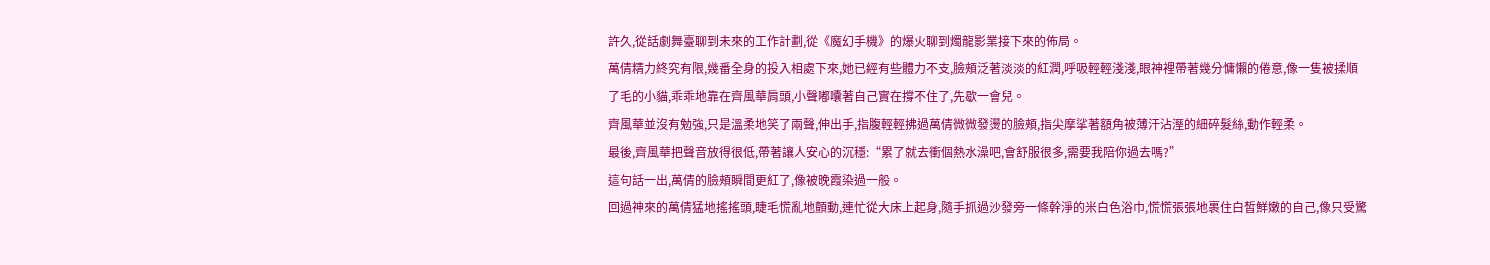許久,從話劇舞臺聊到未來的工作計劃,從《魔幻手機》的爆火聊到燭龍影業接下來的佈局。
萬倩精力終究有限,幾番全身的投入相處下來,她已經有些體力不支,臉頰泛著淡淡的紅潤,呼吸輕輕淺淺,眼神裡帶著幾分慵懶的倦意,像一隻被揉順了毛的小貓,乖乖地靠在齊風華肩頭,小聲嘟囔著自己實在撐不住了,先歇一會兒。
齊風華並沒有勉強,只是溫柔地笑了兩聲,伸出手,指腹輕輕拂過萬倩微微發燙的臉頰,指尖摩挲著額角被薄汗沾溼的細碎髮絲,動作輕柔。
最後,齊風華把聲音放得很低,帶著讓人安心的沉穩:“累了就去衝個熱水澡吧,會舒服很多,需要我陪你過去嗎?”
這句話一出,萬倩的臉頰瞬間更紅了,像被晚霞染過一般。
回過神來的萬倩猛地搖搖頭,睫毛慌亂地顫動,連忙從大床上起身,隨手抓過沙發旁一條幹淨的米白色浴巾,慌慌張張地裹住白皙鮮嫩的自己,像只受驚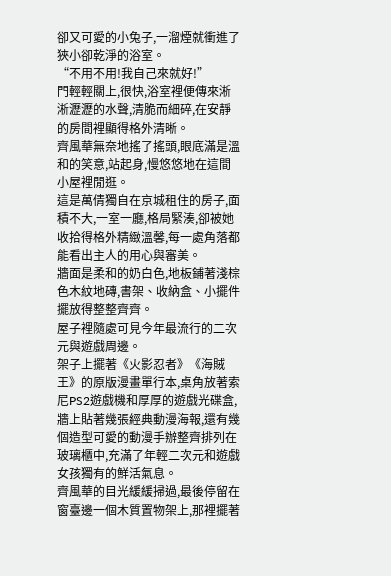卻又可愛的小兔子,一溜煙就衝進了狹小卻乾淨的浴室。
“不用不用!我自己來就好!”
門輕輕關上,很快,浴室裡便傳來淅淅瀝瀝的水聲,清脆而細碎,在安靜的房間裡顯得格外清晰。
齊風華無奈地搖了搖頭,眼底滿是溫和的笑意,站起身,慢悠悠地在這間小屋裡閒逛。
這是萬倩獨自在京城租住的房子,面積不大,一室一廳,格局緊湊,卻被她收拾得格外精緻溫馨,每一處角落都能看出主人的用心與審美。
牆面是柔和的奶白色,地板鋪著淺棕色木紋地磚,書架、收納盒、小擺件擺放得整整齊齊。
屋子裡隨處可見今年最流行的二次元與遊戲周邊。
架子上擺著《火影忍者》《海賊王》的原版漫畫單行本,桌角放著索尼PS2遊戲機和厚厚的遊戲光碟盒,牆上貼著幾張經典動漫海報,還有幾個造型可愛的動漫手辦整齊排列在玻璃櫃中,充滿了年輕二次元和遊戲女孩獨有的鮮活氣息。
齊風華的目光緩緩掃過,最後停留在窗臺邊一個木質置物架上,那裡擺著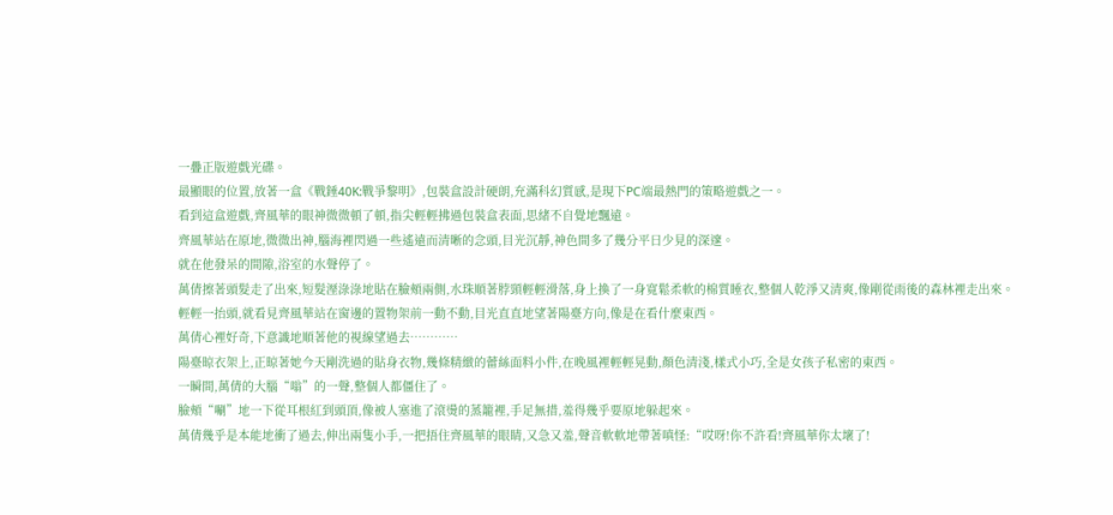一疊正版遊戲光碟。
最顯眼的位置,放著一盒《戰錘40K:戰爭黎明》,包裝盒設計硬朗,充滿科幻質感,是現下PC端最熱門的策略遊戲之一。
看到這盒遊戲,齊風華的眼神微微頓了頓,指尖輕輕拂過包裝盒表面,思緒不自覺地飄遠。
齊風華站在原地,微微出神,腦海裡閃過一些遙遠而清晰的念頭,目光沉靜,神色間多了幾分平日少見的深邃。
就在他發呆的間隙,浴室的水聲停了。
萬倩擦著頭髮走了出來,短髮溼淥淥地貼在臉頰兩側,水珠順著脖頸輕輕滑落,身上換了一身寬鬆柔軟的棉質睡衣,整個人乾淨又清爽,像剛從雨後的森林裡走出來。
輕輕一抬頭,就看見齊風華站在窗邊的置物架前一動不動,目光直直地望著陽臺方向,像是在看什麼東西。
萬倩心裡好奇,下意識地順著他的視線望過去…………
陽臺晾衣架上,正晾著她今天剛洗過的貼身衣物,幾條精緻的蕾絲面料小件,在晚風裡輕輕晃動,顏色清淺,樣式小巧,全是女孩子私密的東西。
一瞬間,萬倩的大腦“嗡”的一聲,整個人都僵住了。
臉頰“唰”地一下從耳根紅到頭頂,像被人塞進了滾燙的蒸籠裡,手足無措,羞得幾乎要原地躲起來。
萬倩幾乎是本能地衝了過去,伸出兩隻小手,一把捂住齊風華的眼睛,又急又羞,聲音軟軟地帶著嗔怪:“哎呀!你不許看!齊風華你太壞了!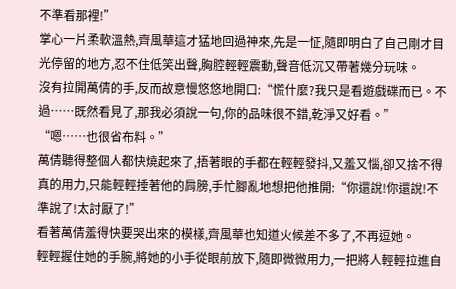不準看那裡!”
掌心一片柔軟溫熱,齊風華這才猛地回過神來,先是一怔,隨即明白了自己剛才目光停留的地方,忍不住低笑出聲,胸腔輕輕震動,聲音低沉又帶著幾分玩味。
沒有拉開萬倩的手,反而故意慢悠悠地開口:“慌什麼?我只是看遊戲碟而已。不過……既然看見了,那我必須說一句,你的品味很不錯,乾淨又好看。”
“嗯……也很省布料。”
萬倩聽得整個人都快燒起來了,捂著眼的手都在輕輕發抖,又羞又惱,卻又捨不得真的用力,只能輕輕捶著他的肩膀,手忙腳亂地想把他推開:“你還說!你還說!不準說了!太討厭了!”
看著萬倩羞得快要哭出來的模樣,齊風華也知道火候差不多了,不再逗她。
輕輕握住她的手腕,將她的小手從眼前放下,隨即微微用力,一把將人輕輕拉進自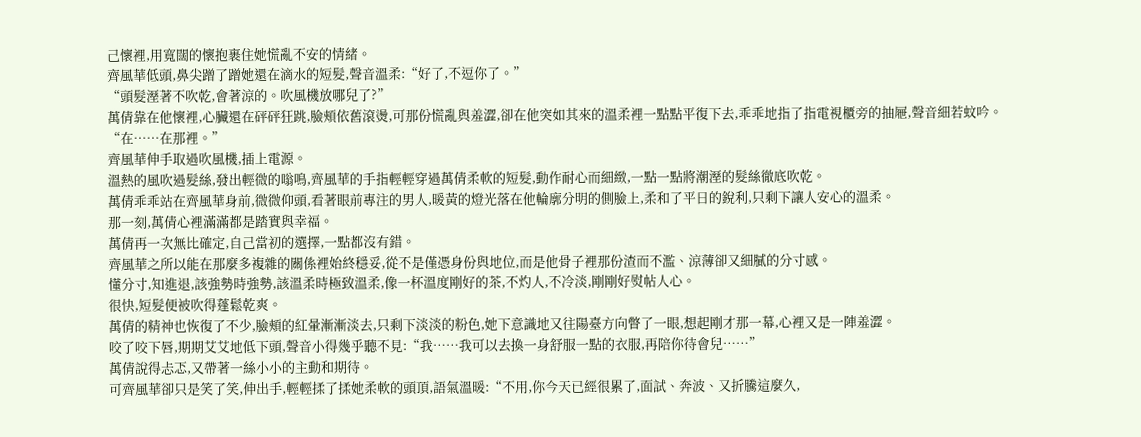己懷裡,用寬闊的懷抱裹住她慌亂不安的情緒。
齊風華低頭,鼻尖蹭了蹭她還在滴水的短髮,聲音溫柔:“好了,不逗你了。”
“頭髮溼著不吹乾,會著涼的。吹風機放哪兒了?”
萬倩靠在他懷裡,心臟還在砰砰狂跳,臉頰依舊滾燙,可那份慌亂與羞澀,卻在他突如其來的溫柔裡一點點平復下去,乖乖地指了指電視櫃旁的抽屜,聲音細若蚊吟。
“在……在那裡。”
齊風華伸手取過吹風機,插上電源。
溫熱的風吹過髮絲,發出輕微的嗡鳴,齊風華的手指輕輕穿過萬倩柔軟的短髮,動作耐心而細緻,一點一點將潮溼的髮絲徹底吹乾。
萬倩乖乖站在齊風華身前,微微仰頭,看著眼前專注的男人,暖黃的燈光落在他輪廓分明的側臉上,柔和了平日的銳利,只剩下讓人安心的溫柔。
那一刻,萬倩心裡滿滿都是踏實與幸福。
萬倩再一次無比確定,自己當初的選擇,一點都沒有錯。
齊風華之所以能在那麼多複雜的關係裡始終穩妥,從不是僅憑身份與地位,而是他骨子裡那份渣而不濫、涼薄卻又細膩的分寸感。
懂分寸,知進退,該強勢時強勢,該溫柔時極致溫柔,像一杯溫度剛好的茶,不灼人,不冷淡,剛剛好熨帖人心。
很快,短髮便被吹得蓬鬆乾爽。
萬倩的精神也恢復了不少,臉頰的紅暈漸漸淡去,只剩下淡淡的粉色,她下意識地又往陽臺方向瞥了一眼,想起剛才那一幕,心裡又是一陣羞澀。
咬了咬下唇,期期艾艾地低下頭,聲音小得幾乎聽不見:“我……我可以去換一身舒服一點的衣服,再陪你待會兒……”
萬倩說得忐忑,又帶著一絲小小的主動和期待。
可齊風華卻只是笑了笑,伸出手,輕輕揉了揉她柔軟的頭頂,語氣溫暖:“不用,你今天已經很累了,面試、奔波、又折騰這麼久,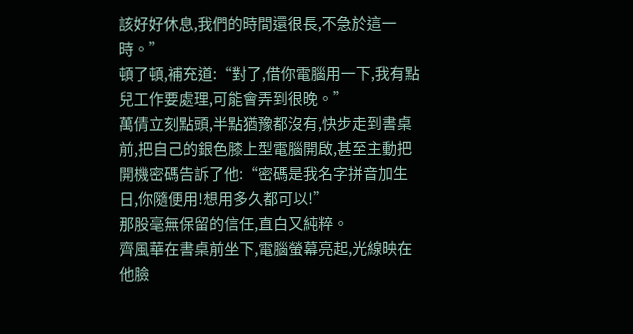該好好休息,我們的時間還很長,不急於這一時。”
頓了頓,補充道:“對了,借你電腦用一下,我有點兒工作要處理,可能會弄到很晚。”
萬倩立刻點頭,半點猶豫都沒有,快步走到書桌前,把自己的銀色膝上型電腦開啟,甚至主動把開機密碼告訴了他:“密碼是我名字拼音加生日,你隨便用!想用多久都可以!”
那股毫無保留的信任,直白又純粹。
齊風華在書桌前坐下,電腦螢幕亮起,光線映在他臉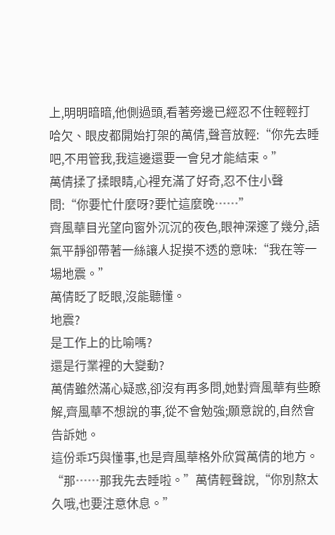上,明明暗暗,他側過頭,看著旁邊已經忍不住輕輕打哈欠、眼皮都開始打架的萬倩,聲音放輕:“你先去睡吧,不用管我,我這邊還要一會兒才能結束。”
萬倩揉了揉眼睛,心裡充滿了好奇,忍不住小聲問:“你要忙什麼呀?要忙這麼晚……”
齊風華目光望向窗外沉沉的夜色,眼神深邃了幾分,語氣平靜卻帶著一絲讓人捉摸不透的意味:“我在等一場地震。”
萬倩眨了眨眼,沒能聽懂。
地震?
是工作上的比喻嗎?
還是行業裡的大變動?
萬倩雖然滿心疑惑,卻沒有再多問,她對齊風華有些瞭解,齊風華不想說的事,從不會勉強;願意說的,自然會告訴她。
這份乖巧與懂事,也是齊風華格外欣賞萬倩的地方。
“那……那我先去睡啦。”萬倩輕聲說,“你別熬太久哦,也要注意休息。”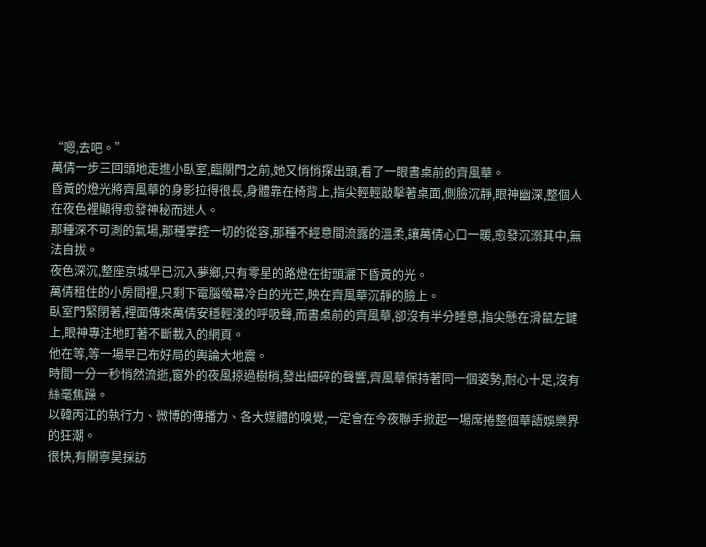“嗯,去吧。”
萬倩一步三回頭地走進小臥室,臨關門之前,她又悄悄探出頭,看了一眼書桌前的齊風華。
昏黃的燈光將齊風華的身影拉得很長,身體靠在椅背上,指尖輕輕敲擊著桌面,側臉沉靜,眼神幽深,整個人在夜色裡顯得愈發神秘而迷人。
那種深不可測的氣場,那種掌控一切的從容,那種不經意間流露的溫柔,讓萬倩心口一暖,愈發沉溺其中,無法自拔。
夜色深沉,整座京城早已沉入夢鄉,只有零星的路燈在街頭灑下昏黃的光。
萬倩租住的小房間裡,只剩下電腦螢幕冷白的光芒,映在齊風華沉靜的臉上。
臥室門緊閉著,裡面傳來萬倩安穩輕淺的呼吸聲,而書桌前的齊風華,卻沒有半分睡意,指尖懸在滑鼠左鍵上,眼神專注地盯著不斷載入的網頁。
他在等,等一場早已布好局的輿論大地震。
時間一分一秒悄然流逝,窗外的夜風掠過樹梢,發出細碎的聲響,齊風華保持著同一個姿勢,耐心十足,沒有絲毫焦躁。
以韓丙江的執行力、微博的傳播力、各大媒體的嗅覺,一定會在今夜聯手掀起一場席捲整個華語娛樂界的狂潮。
很快,有關寧昊採訪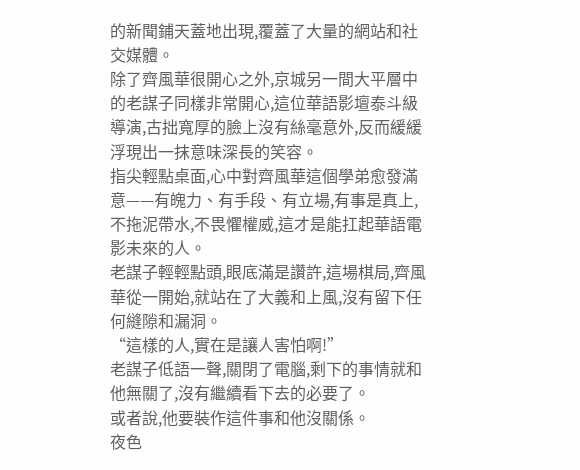的新聞鋪天蓋地出現,覆蓋了大量的網站和社交媒體。
除了齊風華很開心之外,京城另一間大平層中的老謀子同樣非常開心,這位華語影壇泰斗級導演,古拙寬厚的臉上沒有絲毫意外,反而緩緩浮現出一抹意味深長的笑容。
指尖輕點桌面,心中對齊風華這個學弟愈發滿意——有魄力、有手段、有立場,有事是真上,不拖泥帶水,不畏懼權威,這才是能扛起華語電影未來的人。
老謀子輕輕點頭,眼底滿是讚許,這場棋局,齊風華從一開始,就站在了大義和上風,沒有留下任何縫隙和漏洞。
“這樣的人,實在是讓人害怕啊!”
老謀子低語一聲,關閉了電腦,剩下的事情就和他無關了,沒有繼續看下去的必要了。
或者說,他要裝作這件事和他沒關係。
夜色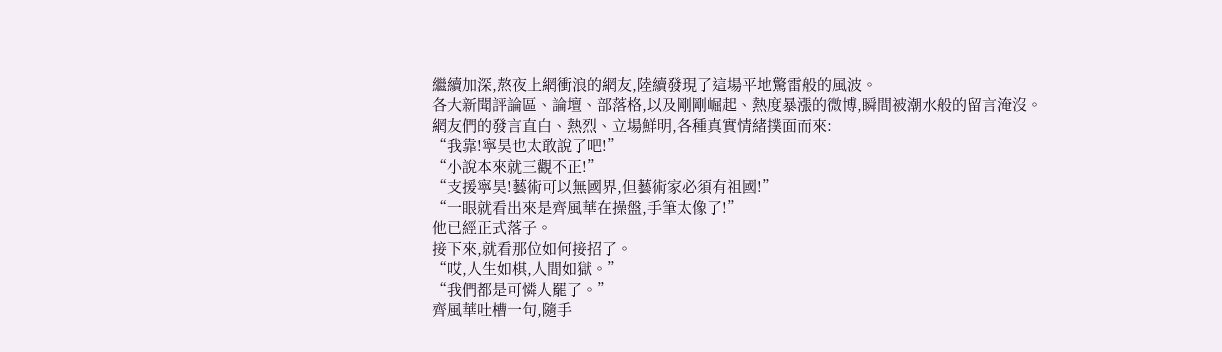繼續加深,熬夜上網衝浪的網友,陸續發現了這場平地驚雷般的風波。
各大新聞評論區、論壇、部落格,以及剛剛崛起、熱度暴漲的微博,瞬間被潮水般的留言淹沒。
網友們的發言直白、熱烈、立場鮮明,各種真實情緒撲面而來:
“我靠!寧昊也太敢說了吧!”
“小說本來就三觀不正!”
“支援寧昊!藝術可以無國界,但藝術家必須有祖國!”
“一眼就看出來是齊風華在操盤,手筆太像了!”
他已經正式落子。
接下來,就看那位如何接招了。
“哎,人生如棋,人間如獄。”
“我們都是可憐人罷了。”
齊風華吐槽一句,隨手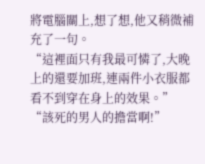將電腦關上,想了想,他又稍微補充了一句。
“這裡面只有我最可憐了,大晚上的還要加班,連兩件小衣服都看不到穿在身上的效果。”
“該死的男人的擔當啊!”